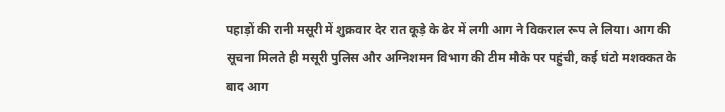पहाड़ों की रानी मसूरी में शुक्रवार देर रात कूड़े के ढेर में लगी आग ने विकराल रूप ले लिया। आग की सूचना मिलते ही मसूरी पुलिस और अग्निशमन विभाग की टीम मौके पर पहुंची, कई घंटो मशक्कत के बाद आग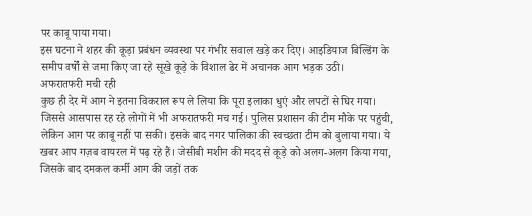पर काबू पाया गया।
इस घटना ने शहर की कूड़ा प्रबंधन व्यवस्था पर गंभीर सवाल खड़े कर दिए। आइडियाज बिल्डिंग के समीप वर्षों से जमा किए जा रहे सूखे कूड़े के विशाल ढेर में अचानक आग भड़क उठी।
अफरातफरी मची रही
कुछ ही देर में आग ने इतना विकराल रूप ले लिया कि पूरा इलाका धुएं और लपटों से घिर गया। जिससे आसपास रह रहे लोगों में भी अफरातफरी मच गई। पुलिस प्रशासन की टीम मौके पर पहुंची, लेकिन आग पर काबू नहीं पा सकी। इसके बाद नगर पालिका की स्वच्छता टीम को बुलाया गया। ये खबर आप गज़ब वायरल में पढ़ रहे हैं। जेसीबी मशीन की मदद से कूड़े को अलग-अलग किया गया, जिसके बाद दमकल कर्मी आग की जड़ों तक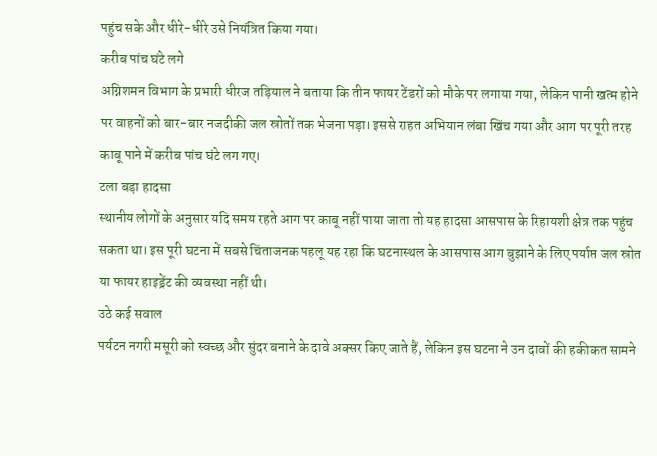पहुंच सके और धीरे-धीरे उसे नियंत्रित किया गया।
करीब पांच घंटे लगे
अग्निशमन विभाग के प्रभारी धीरज तड़ियाल ने बताया कि तीन फायर टेंडरों को मौके पर लगाया गया, लेकिन पानी खत्म होने पर वाहनों को बार-बार नजदीकी जल स्रोतों तक भेजना पड़ा। इससे राहत अभियान लंबा खिंच गया और आग पर पूरी तरह काबू पाने में करीब पांच घंटे लग गए।
टला बड़ा हादसा
स्थानीय लोगों के अनुसार यदि समय रहते आग पर काबू नहीं पाया जाता तो यह हादसा आसपास के रिहायशी क्षेत्र तक पहुंच सकता था। इस पूरी घटना में सबसे चिंताजनक पहलू यह रहा कि घटनास्थल के आसपास आग बुझाने के लिए पर्याप्त जल स्रोत या फायर हाइड्रेंट की व्यवस्था नहीं थी।
उठे कई सवाल
पर्यटन नगरी मसूरी को स्वच्छ और सुंदर बनाने के दावे अक्सर किए जाते हैं, लेकिन इस घटना ने उन दावों की हकीकत सामने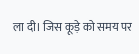ला दी। जिस कूड़े को समय पर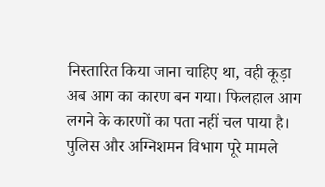निस्तारित किया जाना चाहिए था, वही कूड़ा अब आग का कारण बन गया। फिलहाल आग लगने के कारणों का पता नहीं चल पाया है। पुलिस और अग्निशमन विभाग पूरे मामले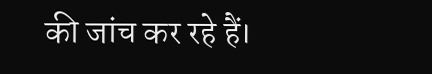की जांच कर रहे हैं।